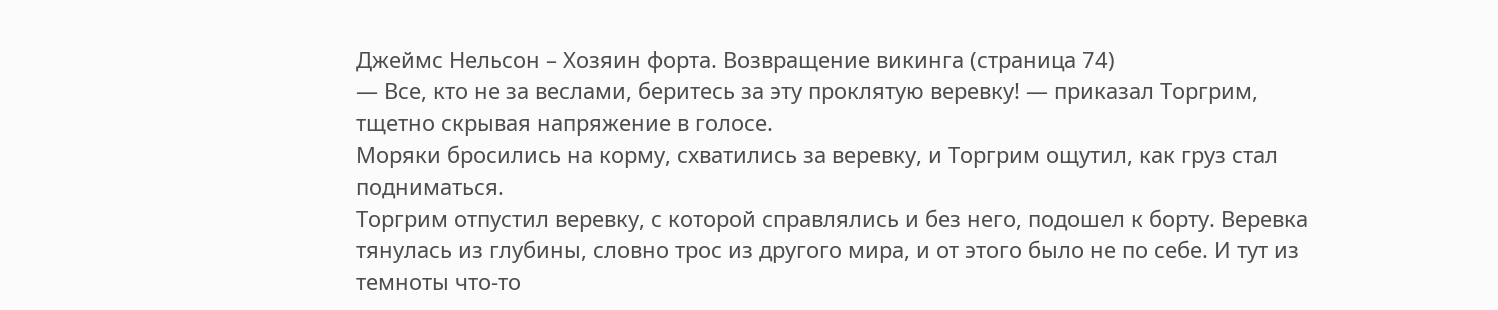Джеймс Нельсон – Хозяин форта. Возвращение викинга (страница 74)
— Все, кто не за веслами, беритесь за эту проклятую веревку! — приказал Торгрим, тщетно скрывая напряжение в голосе.
Моряки бросились на корму, схватились за веревку, и Торгрим ощутил, как груз стал подниматься.
Торгрим отпустил веревку, с которой справлялись и без него, подошел к борту. Веревка тянулась из глубины, словно трос из другого мира, и от этого было не по себе. И тут из темноты что-то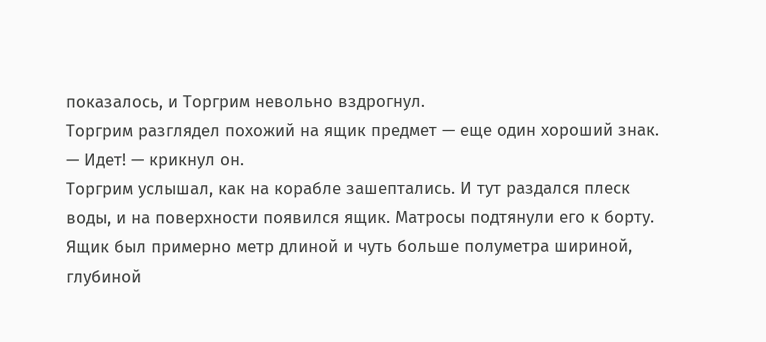показалось, и Торгрим невольно вздрогнул.
Торгрим разглядел похожий на ящик предмет — еще один хороший знак.
— Идет! — крикнул он.
Торгрим услышал, как на корабле зашептались. И тут раздался плеск воды, и на поверхности появился ящик. Матросы подтянули его к борту. Ящик был примерно метр длиной и чуть больше полуметра шириной, глубиной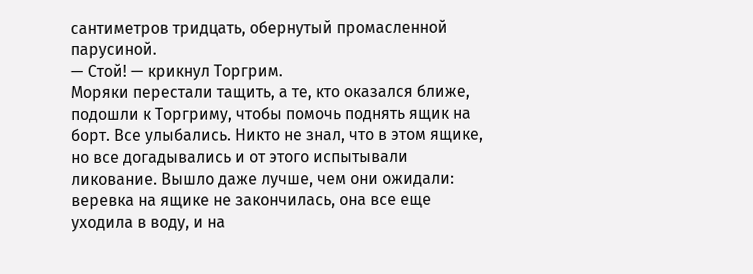сантиметров тридцать, обернутый промасленной парусиной.
— Стой! — крикнул Торгрим.
Моряки перестали тащить, а те, кто оказался ближе, подошли к Торгриму, чтобы помочь поднять ящик на борт. Все улыбались. Никто не знал, что в этом ящике, но все догадывались и от этого испытывали ликование. Вышло даже лучше, чем они ожидали: веревка на ящике не закончилась, она все еще уходила в воду, и на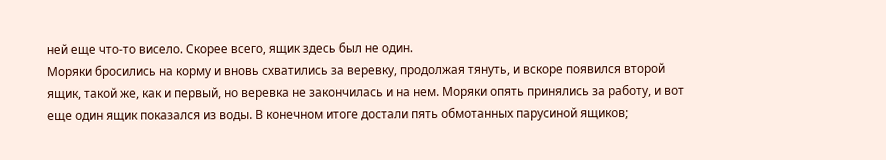ней еще что-то висело. Скорее всего, ящик здесь был не один.
Моряки бросились на корму и вновь схватились за веревку, продолжая тянуть, и вскоре появился второй ящик, такой же, как и первый, но веревка не закончилась и на нем. Моряки опять принялись за работу, и вот еще один ящик показался из воды. В конечном итоге достали пять обмотанных парусиной ящиков;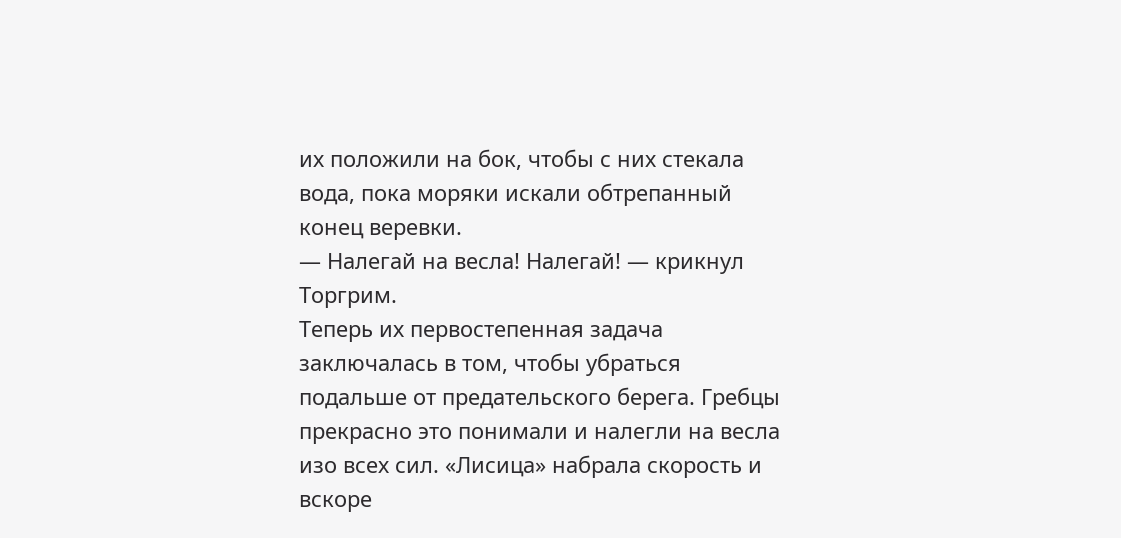их положили на бок, чтобы с них стекала вода, пока моряки искали обтрепанный конец веревки.
— Налегай на весла! Налегай! — крикнул Торгрим.
Теперь их первостепенная задача заключалась в том, чтобы убраться подальше от предательского берега. Гребцы прекрасно это понимали и налегли на весла изо всех сил. «Лисица» набрала скорость и вскоре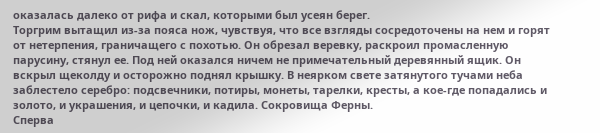оказалась далеко от рифа и скал, которыми был усеян берег.
Торгрим вытащил из-за пояса нож, чувствуя, что все взгляды сосредоточены на нем и горят от нетерпения, граничащего с похотью. Он обрезал веревку, раскроил промасленную парусину, стянул ее. Под ней оказался ничем не примечательный деревянный ящик. Он вскрыл щеколду и осторожно поднял крышку. В неярком свете затянутого тучами неба заблестело серебро: подсвечники, потиры, монеты, тарелки, кресты, а кое-где попадались и золото, и украшения, и цепочки, и кадила. Сокровища Ферны.
Сперва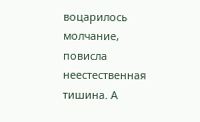воцарилось молчание, повисла неестественная тишина. А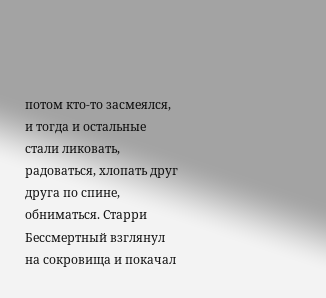потом кто-то засмеялся, и тогда и остальные стали ликовать, радоваться, хлопать друг друга по спине, обниматься. Старри Бессмертный взглянул на сокровища и покачал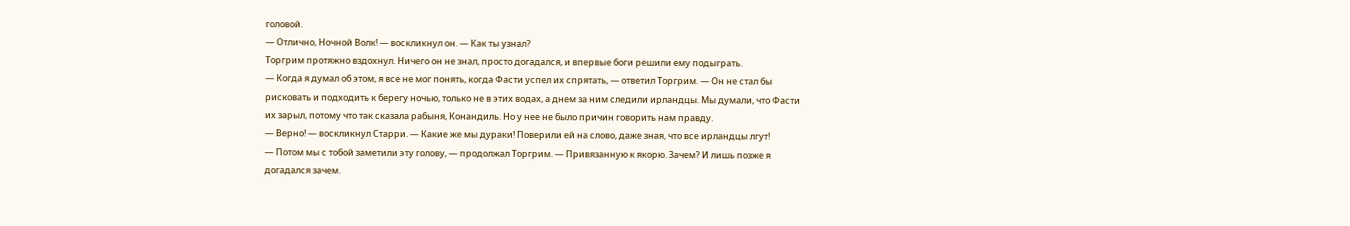головой.
— Отлично, Ночной Волк! — воскликнул он. — Как ты узнал?
Торгрим протяжно вздохнул. Ничего он не знал, просто догадался, и впервые боги решили ему подыграть.
— Когда я думал об этом, я все не мог понять, когда Фасти успел их спрятать, — ответил Торгрим. — Он не стал бы рисковать и подходить к берегу ночью, только не в этих водах, а днем за ним следили ирландцы. Мы думали, что Фасти их зарыл, потому что так сказала рабыня, Конандиль. Но у нее не было причин говорить нам правду.
— Верно! — воскликнул Старри. — Какие же мы дураки! Поверили ей на слово, даже зная, что все ирландцы лгут!
— Потом мы с тобой заметили эту голову, — продолжал Торгрим. — Привязанную к якорю. Зачем? И лишь позже я догадался зачем.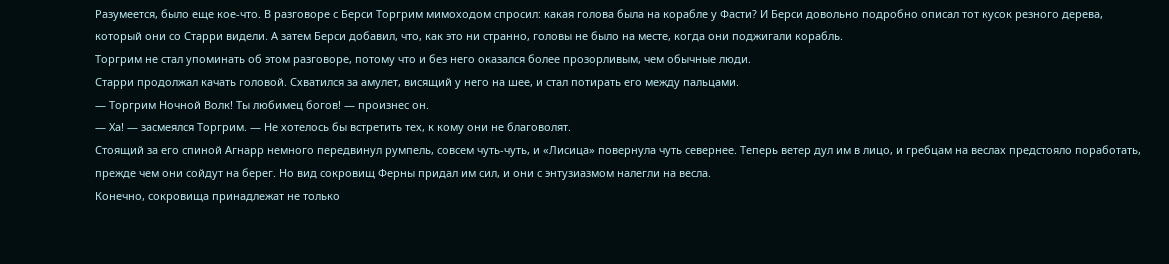Разумеется, было еще кое-что. В разговоре с Берси Торгрим мимоходом спросил: какая голова была на корабле у Фасти? И Берси довольно подробно описал тот кусок резного дерева, который они со Старри видели. А затем Берси добавил, что, как это ни странно, головы не было на месте, когда они поджигали корабль.
Торгрим не стал упоминать об этом разговоре, потому что и без него оказался более прозорливым, чем обычные люди.
Старри продолжал качать головой. Схватился за амулет, висящий у него на шее, и стал потирать его между пальцами.
— Торгрим Ночной Волк! Ты любимец богов! — произнес он.
— Ха! — засмеялся Торгрим. — Не хотелось бы встретить тех, к кому они не благоволят.
Стоящий за его спиной Агнарр немного передвинул румпель, совсем чуть-чуть, и «Лисица» повернула чуть севернее. Теперь ветер дул им в лицо, и гребцам на веслах предстояло поработать, прежде чем они сойдут на берег. Но вид сокровищ Ферны придал им сил, и они с энтузиазмом налегли на весла.
Конечно, сокровища принадлежат не только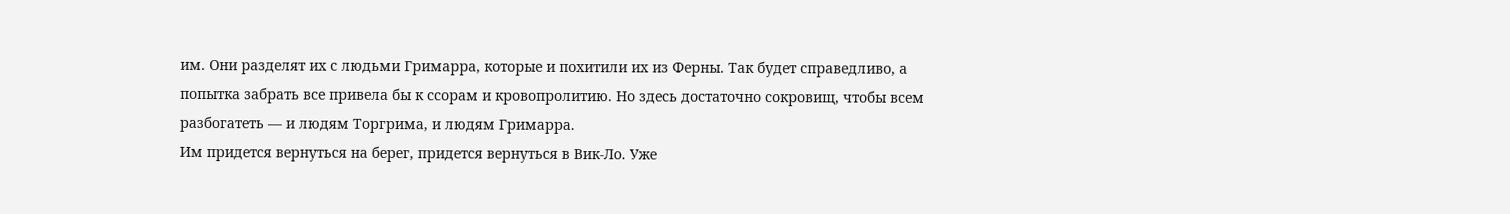им. Они разделят их с людьми Гримарра, которые и похитили их из Ферны. Так будет справедливо, а попытка забрать все привела бы к ссорам и кровопролитию. Но здесь достаточно сокровищ, чтобы всем разбогатеть — и людям Торгрима, и людям Гримарра.
Им придется вернуться на берег, придется вернуться в Вик-Ло. Уже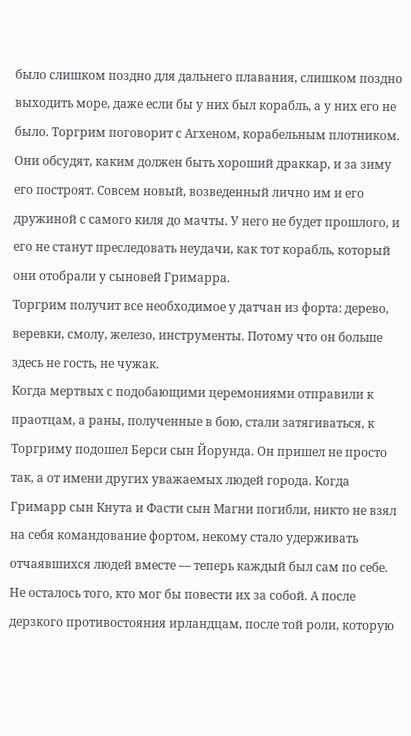было слишком поздно для дальнего плавания, слишком поздно выходить море, даже если бы у них был корабль, а у них его не было. Торгрим поговорит с Агхеном, корабельным плотником. Они обсудят, каким должен быть хороший драккар, и за зиму его построят. Совсем новый, возведенный лично им и его дружиной с самого киля до мачты. У него не будет прошлого, и его не станут преследовать неудачи, как тот корабль, который они отобрали у сыновей Гримарра.
Торгрим получит все необходимое у датчан из форта: дерево, веревки, смолу, железо, инструменты. Потому что он больше здесь не гость, не чужак.
Когда мертвых с подобающими церемониями отправили к праотцам, а раны, полученные в бою, стали затягиваться, к Торгриму подошел Берси сын Йорунда. Он пришел не просто так, а от имени других уважаемых людей города. Когда Гримарр сын Кнута и Фасти сын Магни погибли, никто не взял на себя командование фортом, некому стало удерживать отчаявшихся людей вместе — теперь каждый был сам по себе. Не осталось того, кто мог бы повести их за собой. А после дерзкого противостояния ирландцам, после той роли, которую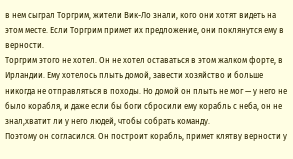в нем сыграл Торгрим, жители Вик-Ло знали, кого они хотят видеть на этом месте. Если Торгрим примет их предложение, они поклянутся ему в верности.
Торгрим этого не хотел. Он не хотел оставаться в этом жалком форте, в Ирландии. Ему хотелось плыть домой, завести хозяйство и больше никогда не отправляться в походы. Но домой он плыть не мог — у него не было корабля, и даже если бы боги сбросили ему корабль с неба, он не знал,хватит ли у него людей, чтобы собрать команду.
Поэтому он согласился. Он построит корабль, примет клятву верности у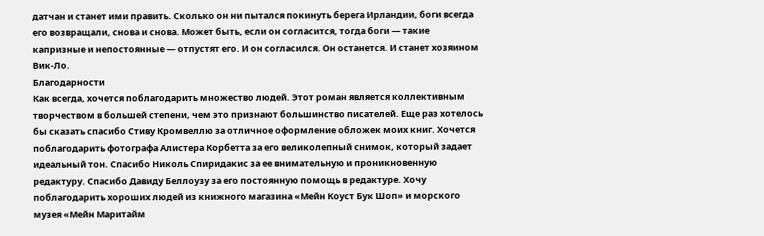датчан и станет ими править. Сколько он ни пытался покинуть берега Ирландии, боги всегда его возвращали, снова и снова. Может быть, если он согласится, тогда боги — такие капризные и непостоянные — отпустят его. И он согласился. Он останется. И станет хозяином Вик-Ло.
Благодарности
Как всегда, хочется поблагодарить множество людей. Этот роман является коллективным творчеством в большей степени, чем это признают большинство писателей. Еще раз хотелось бы сказать спасибо Стиву Кромвеллю за отличное оформление обложек моих книг. Хочется поблагодарить фотографа Алистера Корбетта за его великолепный снимок, который задает идеальный тон. Спасибо Николь Спиридакис за ее внимательную и проникновенную редактуру. Спасибо Давиду Беллоузу за его постоянную помощь в редактуре. Хочу поблагодарить хороших людей из книжного магазина «Мейн Коуст Бук Шоп» и морского музея «Мейн Маритайм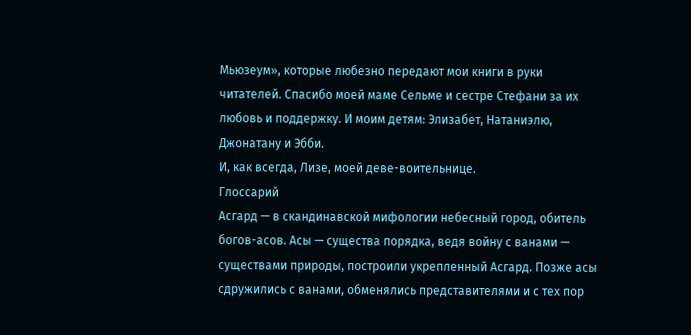Мьюзеум», которые любезно передают мои книги в руки читателей. Спасибо моей маме Сельме и сестре Стефани за их любовь и поддержку. И моим детям: Элизабет, Натаниэлю, Джонатану и Эбби.
И, как всегда, Лизе, моей деве-воительнице.
Глоссарий
Асгард — в скандинавской мифологии небесный город, обитель богов-асов. Асы — существа порядка, ведя войну с ванами — существами природы, построили укрепленный Асгард. Позже асы сдружились с ванами, обменялись представителями и с тех пор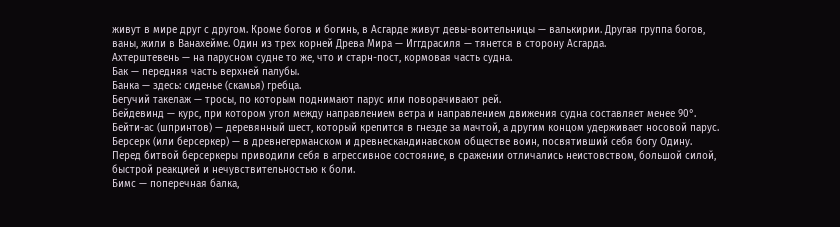живут в мире друг с другом. Кроме богов и богинь, в Асгарде живут девы-воительницы — валькирии. Другая группа богов, ваны, жили в Ванахейме. Один из трех корней Древа Мира — Иггдрасиля — тянется в сторону Асгарда.
Ахтерштевень — на парусном судне то же, что и старн-пост, кормовая часть судна.
Бак — передняя часть верхней палубы.
Банка — здесь: сиденье (скамья) гребца.
Бегучий такелаж — тросы, по которым поднимают парус или поворачивают рей.
Бейдевинд — курс, при котором угол между направлением ветра и направлением движения судна составляет менее 90°.
Бейти-ас (шпринтов) — деревянный шест, который крепится в гнезде за мачтой, а другим концом удерживает носовой парус.
Берсерк (или берсеркер) — в древнегерманском и древнескандинавском обществе воин, посвятивший себя богу Одину. Перед битвой берсеркеры приводили себя в агрессивное состояние, в сражении отличались неистовством, большой силой, быстрой реакцией и нечувствительностью к боли.
Бимс — поперечная балка,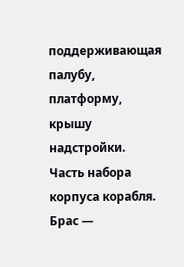поддерживающая палубу, платформу, крышу надстройки. Часть набора корпуса корабля.
Брас —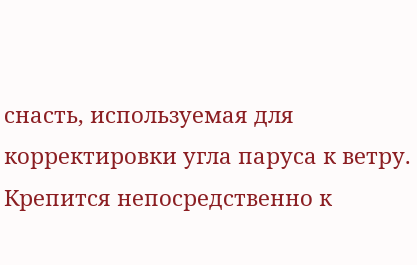снасть, используемая для корректировки угла паруса к ветру. Крепится непосредственно к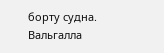борту судна.
Вальгалла